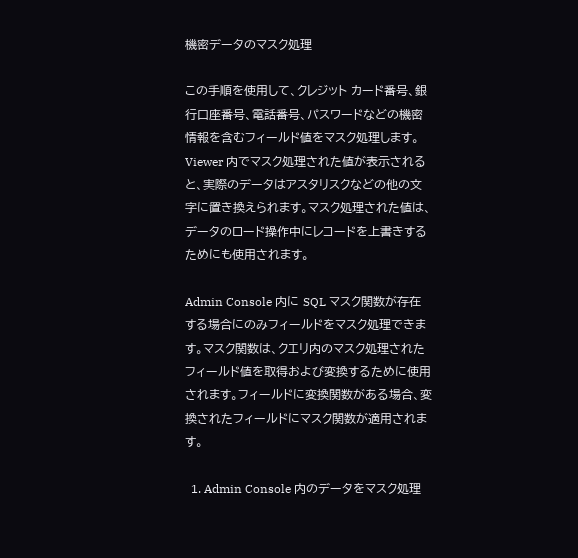機密データのマスク処理

この手順を使用して、クレジット カード番号、銀行口座番号、電話番号、パスワードなどの機密情報を含むフィールド値をマスク処理します。Viewer 内でマスク処理された値が表示されると、実際のデータはアスタリスクなどの他の文字に置き換えられます。マスク処理された値は、データのロード操作中にレコードを上書きするためにも使用されます。

Admin Console 内に SQL マスク関数が存在する場合にのみフィールドをマスク処理できます。マスク関数は、クエリ内のマスク処理されたフィールド値を取得および変換するために使用されます。フィールドに変換関数がある場合、変換されたフィールドにマスク関数が適用されます。

  1. Admin Console 内のデータをマスク処理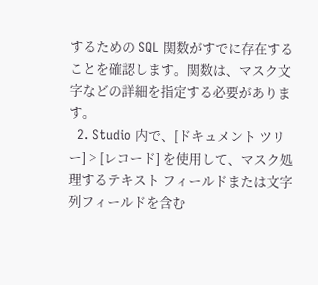するための SQL 関数がすでに存在することを確認します。関数は、マスク文字などの詳細を指定する必要があります。
  2. Studio 内で、[ドキュメント ツリー] > [レコード] を使用して、マスク処理するテキスト フィールドまたは文字列フィールドを含む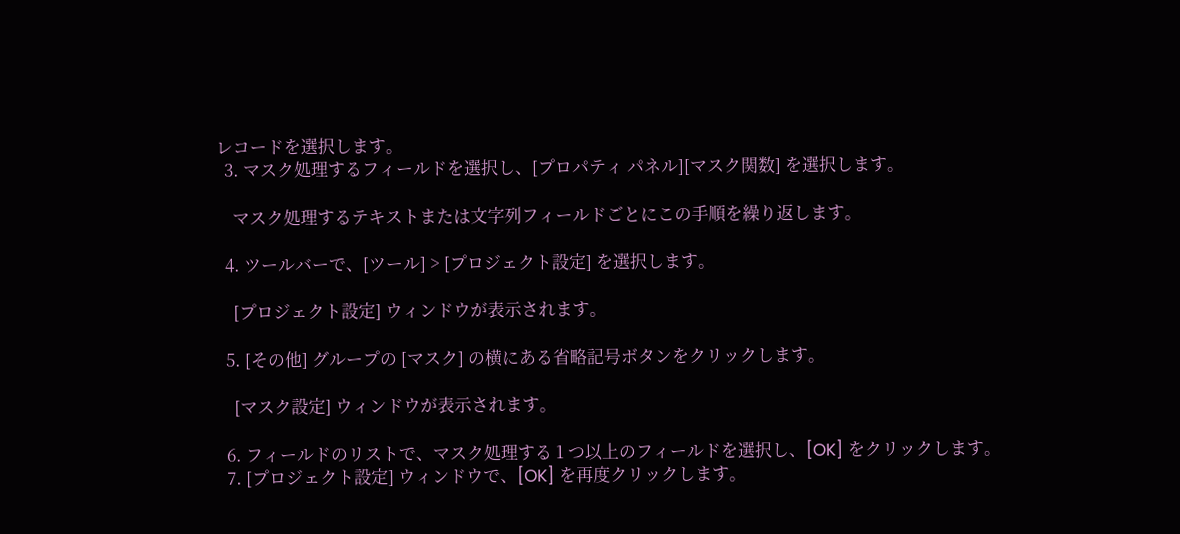レコードを選択します。
  3. マスク処理するフィールドを選択し、[プロパティ パネル][マスク関数] を選択します。

    マスク処理するテキストまたは文字列フィールドごとにこの手順を繰り返します。

  4. ツールバーで、[ツール] > [プロジェクト設定] を選択します。

    [プロジェクト設定] ウィンドウが表示されます。

  5. [その他] グループの [マスク] の横にある省略記号ボタンをクリックします。

    [マスク設定] ウィンドウが表示されます。

  6. フィールドのリストで、マスク処理する 1 つ以上のフィールドを選択し、[OK] をクリックします。
  7. [プロジェクト設定] ウィンドウで、[OK] を再度クリックします。